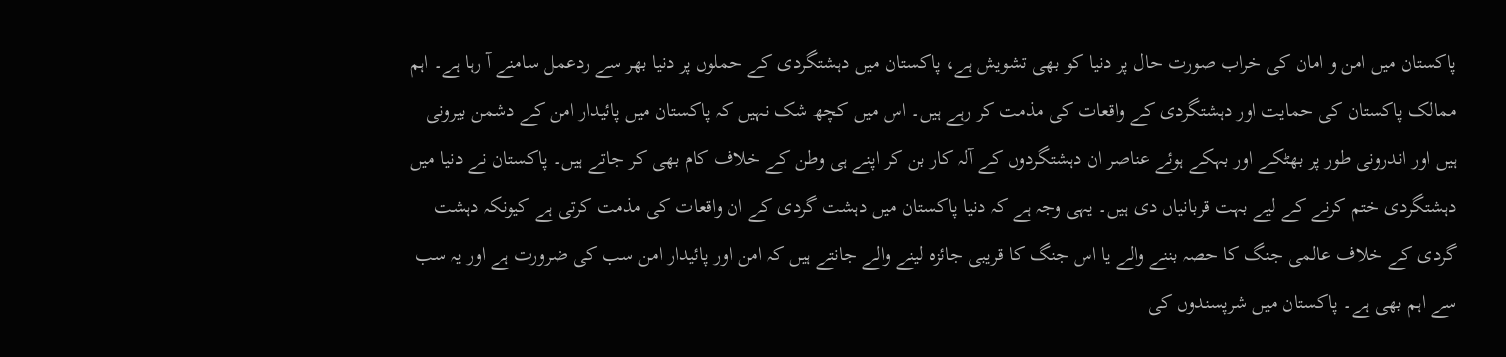پاکستان میں امن و امان کی خراب صورت حال پر دنیا کو بھی تشویش ہے، پاکستان میں دہشتگردی کے حملوں پر دنیا بھر سے ردعمل سامنے آ رہا ہے۔ اہم ممالک پاکستان کی حمایت اور دہشتگردی کے واقعات کی مذمت کر رہے ہیں۔ اس میں کچھ شک نہیں کہ پاکستان میں پائیدار امن کے دشمن بیرونی ہیں اور اندرونی طور پر بھٹکے اور بہکے ہوئے عناصر ان دہشتگردوں کے آلہ کار بن کر اپنے ہی وطن کے خلاف کام بھی کر جاتے ہیں۔ پاکستان نے دنیا میں دہشتگردی ختم کرنے کے لیے بہت قربانیاں دی ہیں۔ یہی وجہ ہے کہ دنیا پاکستان میں دہشت گردی کے ان واقعات کی مذمت کرتی ہے کیونکہ دہشت گردی کے خلاف عالمی جنگ کا حصہ بننے والے یا اس جنگ کا قریبی جائزہ لینے والے جانتے ہیں کہ امن اور پائیدار امن سب کی ضرورت ہے اور یہ سب سے اہم بھی ہے۔ پاکستان میں شرپسندوں کی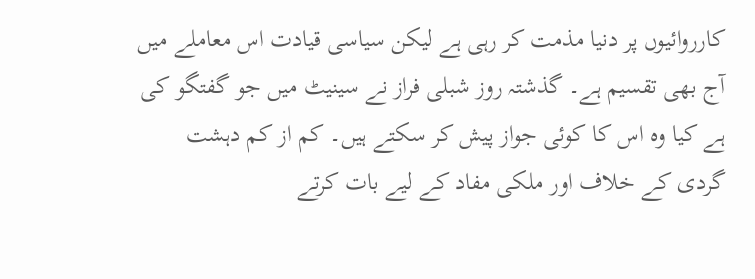کارروائیوں پر دنیا مذمت کر رہی ہے لیکن سیاسی قیادت اس معاملے میں آج بھی تقسیم ہے۔ گذشتہ روز شبلی فراز نے سینیٹ میں جو گفتگو کی ہے کیا وہ اس کا کوئی جواز پیش کر سکتے ہیں۔ کم از کم دہشت گردی کے خلاف اور ملکی مفاد کے لیے بات کرتے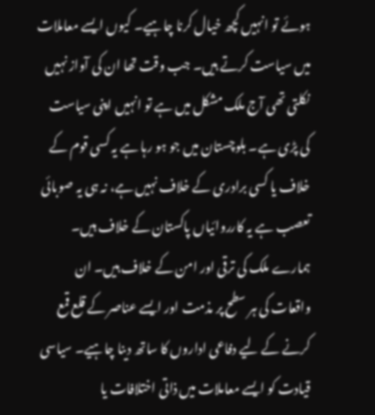ہوئے تو انہیں کچھ خیال کرنا چاہیے۔ کیوں ایسے معاملات میں سیاست کرتے ہیں۔ جب وقت تھا ان کی آواز نہیں نکلتی تھی آج ملک مشکل میں ہے تو انہیں اپنی سیاست کی پڑی ہے۔ بلوچستان میں جو ہو رہا ہے یہ کسی قوم کے خلاف یا کسی برادری کے خلاف نہیں ہے، نہ ہی یہ صوبائی تعصب ہے یہ کارروائیاں پاکستان کے خلاف ہیں۔ ہمارے ملک کی ترقی اور امن کے خلاف ہیں۔ ان واقعات کی ہر سطح پر مذمت اور ایسے عناصر کے قلع قمع کرنے کے لیے دفاعی اداروں کا ساتھ دینا چاہیے۔ سیاسی قیادت کو ایسے معاملات میں ذاتی اختلافات یا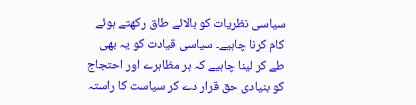سیاسی نظریات کو بالائے طاق رکھتے ہوئے کام کرنا چاہیے۔ سیاسی قیادت کو یہ بھی طے کر لینا چاہیے کہ ہر مظاہرے اور احتجاج کو بنیادی حق قرار دے کر سیاست کا راستہ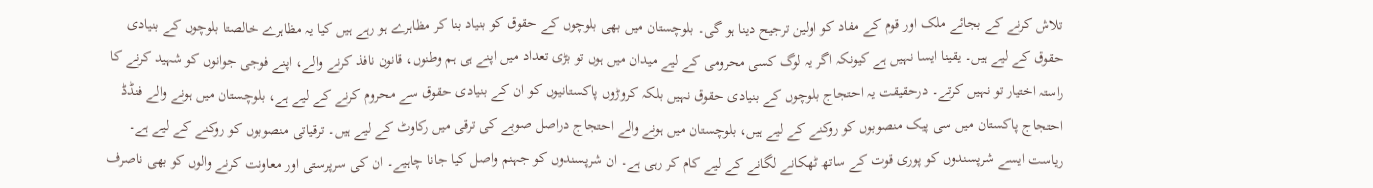تلاش کرنے کے بجائے ملک اور قوم کے مفاد کو اولین ترجیح دینا ہو گی۔ بلوچستان میں بھی بلوچوں کے حقوق کو بنیاد بنا کر مظاہرے ہو رہے ہیں کیا یہ مظاہرے خالصتا بلوچوں کے بنیادی حقوق کے لیے ہیں۔ یقینا ایسا نہیں ہے کیونکہ اگر یہ لوگ کسی محرومی کے لیے میدان میں ہوں تو بڑی تعداد میں اپنے ہی ہم وطنوں، قانون نافذ کرنے والے، اپنے فوجی جوانوں کو شہید کرنے کا راستہ اختیار تو نہیں کرتے۔ درحقیقت یہ احتجاج بلوچوں کے بنیادی حقوق نہیں بلکہ کروڑوں پاکستانیوں کو ان کے بنیادی حقوق سے محروم کرنے کے لیے ہے، بلوچستان میں ہونے والے فنڈڈ احتجاج پاکستان میں سی پیک منصوبوں کو روکنے کے لیے ہیں، بلوچستان میں ہونے والے احتجاج دراصل صوبے کی ترقی میں رکاوٹ کے لیے ہیں۔ ترقیاتی منصوبوں کو روکنے کے لیے ہے۔ ریاست ایسے شرپسندوں کو پوری قوت کے ساتھ ٹھکانے لگانے کے لیے کام کر رہی ہے۔ ان شرپسندوں کو جہنم واصل کیا جانا چاہیے۔ ان کی سرپرستی اور معاونت کرنے والوں کو بھی ناصرف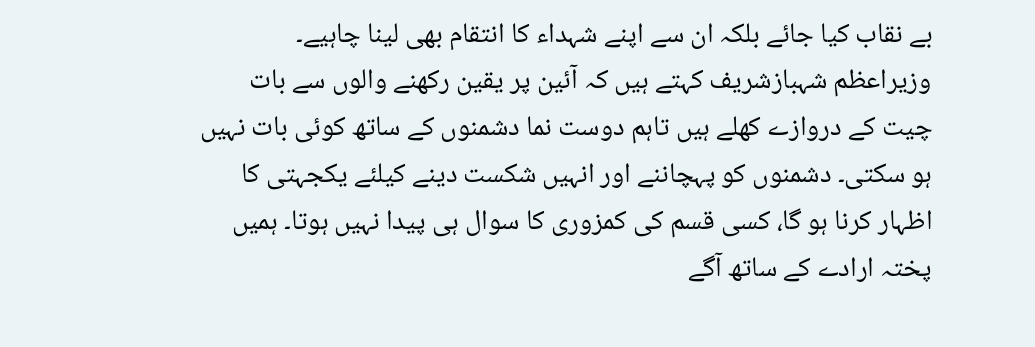بے نقاب کیا جائے بلکہ ان سے اپنے شہداء کا انتقام بھی لینا چاہیے۔
وزیراعظم شہبازشریف کہتے ہیں کہ آئین پر یقین رکھنے والوں سے بات چیت کے دروازے کھلے ہیں تاہم دوست نما دشمنوں کے ساتھ کوئی بات نہیں ہو سکتی۔ دشمنوں کو پہچاننے اور انہیں شکست دینے کیلئے یکجہتی کا اظہار کرنا ہو گا، کسی قسم کی کمزوری کا سوال ہی پیدا نہیں ہوتا۔ ہمیں پختہ ارادے کے ساتھ آگے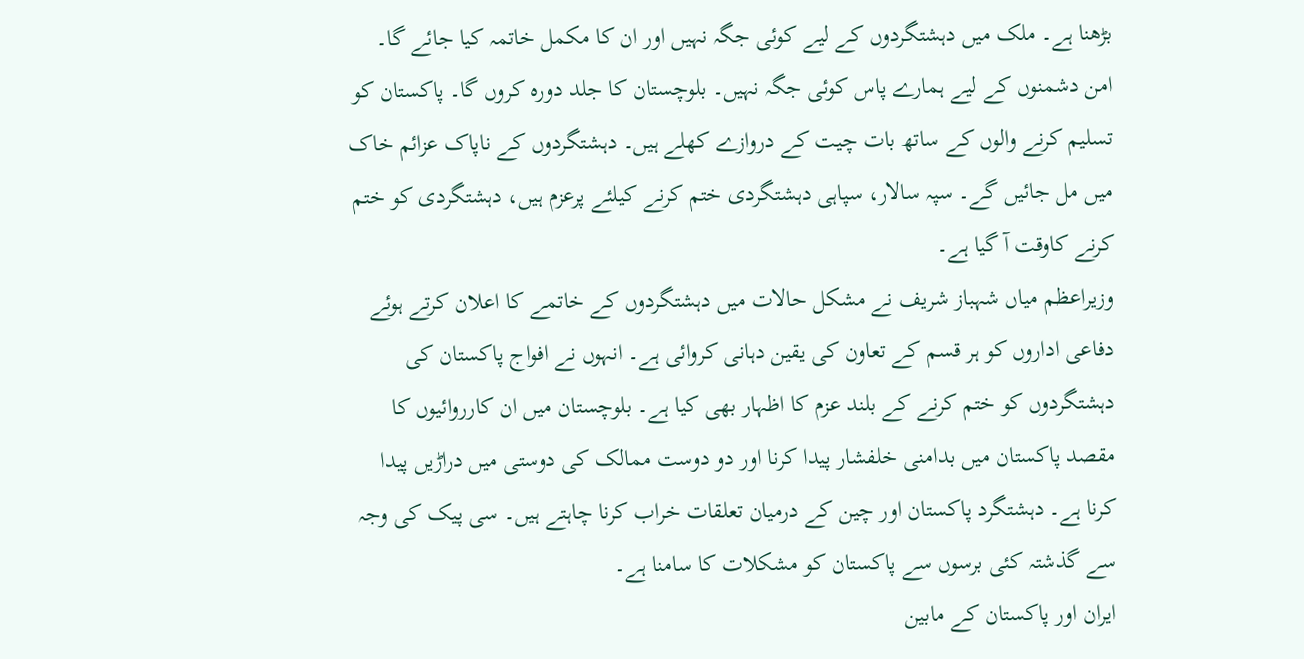بڑھنا ہے۔ ملک میں دہشتگردوں کے لیے کوئی جگہ نہیں اور ان کا مکمل خاتمہ کیا جائے گا۔ امن دشمنوں کے لیے ہمارے پاس کوئی جگہ نہیں۔ بلوچستان کا جلد دورہ کروں گا۔ پاکستان کو تسلیم کرنے والوں کے ساتھ بات چیت کے دروازے کھلے ہیں۔ دہشتگردوں کے ناپاک عزائم خاک میں مل جائیں گے۔ سپہ سالار، سپاہی دہشتگردی ختم کرنے کیلئے پرعزم ہیں، دہشتگردی کو ختم کرنے کاوقت آ گیا ہے۔
وزیراعظم میاں شہباز شریف نے مشکل حالات میں دہشتگردوں کے خاتمے کا اعلان کرتے ہوئے دفاعی اداروں کو ہر قسم کے تعاون کی یقین دہانی کروائی ہے۔ انہوں نے افواج پاکستان کی دہشتگردوں کو ختم کرنے کے بلند عزم کا اظہار بھی کیا ہے۔ بلوچستان میں ان کارروائیوں کا مقصد پاکستان میں بدامنی خلفشار پیدا کرنا اور دو دوست ممالک کی دوستی میں دراڑیں پیدا کرنا ہے۔ دہشتگرد پاکستان اور چین کے درمیان تعلقات خراب کرنا چاہتے ہیں۔ سی پیک کی وجہ سے گذشتہ کئی برسوں سے پاکستان کو مشکلات کا سامنا ہے۔
ایران اور پاکستان کے مابین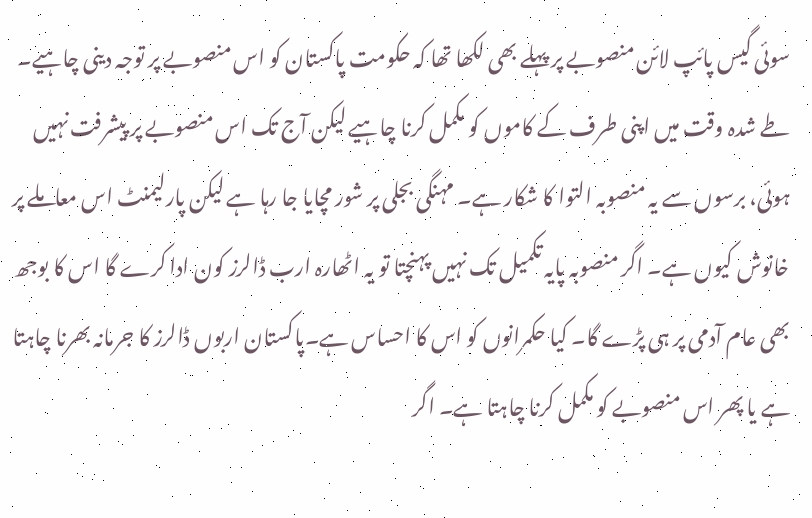سوئی گیس پائپ لائن منصوبے پر پہلے بھی لکھا تھا کہ حکومت پاکستان کو اس منصوبے پر توجہ دینی چاہیے۔ طے شدہ وقت میں اپنی طرف کے کاموں کو مکمل کرنا چاہیے لیکن آج تک اس منصوبے پر پیشرفت نہیں ہوئی، برسوں سے یہ منصوبہ التوا کا شکار ہے۔ مہنگی بجلی پر شور مچایا جا رہا ہے لیکن پارلیمنٹ اس معاملے پر خانوش کیوں ہے۔ اگر منصوبہ پایہ تکمیل تک نہیں پہنچتا تو یہ اٹھارہ ارب ڈالرز کون ادا کرے گا اس کا بوجھ بھی عام آدمی پر ہی پڑے گا۔ کیا حکمرانوں کو اس کا احساس ہے۔پاکستان اربوں ڈالرز کا جرمانہ بھرنا چاہتا ہے یا پھر اس منصوبے کو مکمل کرنا چاہتا ہے۔ اگر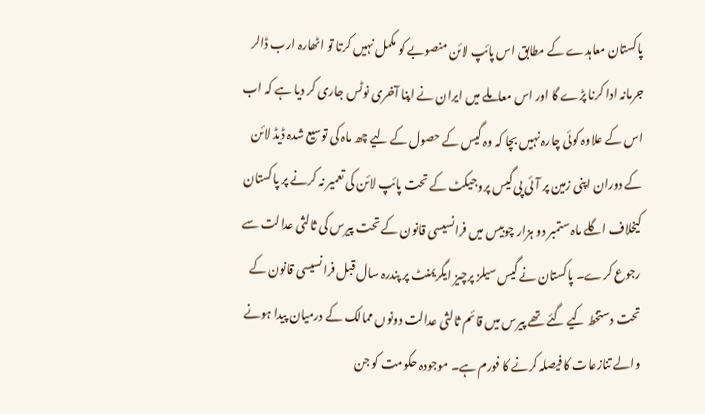پاکستان معاہدے کے مطابق اس پائپ لائن منصوبے کو مکمل نہیں کرتا تو اٹھارہ ارب ڈالر جرمانہ ادا کرنا پڑے گا اور اس معاملے میں ایران نے اپنا آخری نوٹس جاری کر دیا ہے کہ اب اس کے علاوہ کوئی چارہ نہیں بچا کہ وہ گیس کے حصول کے لیے چھ ماہ کی توسیع شدہ ڈیڈ لائن کے دوران اپنی زمین پر آئی پی گیس پروجیکٹ کے تحت پائپ لائن کی تعمیر نہ کرنے پر پاکستان کیخلاف اگلے ماہ ستمبر دو ہزار چوبیس میں فرانسیسی قانون کے تحت پیرس کی ثالثی عدالت سے رجوع کرے۔ پاکستان نے گیس سیلز پرچیز ایگریمنٹ پر پندرہ سال قبل فرانسیسی قانون کے تحت دستخط کیے گئے تھے پیرس میں قائم ثالثی عدالت دونوں ممالک کے درمیان پیدا ہونے والے تنازعات کا فیصلہ کرنے کا فورم ہے۔ موجودہ حکومت کو جن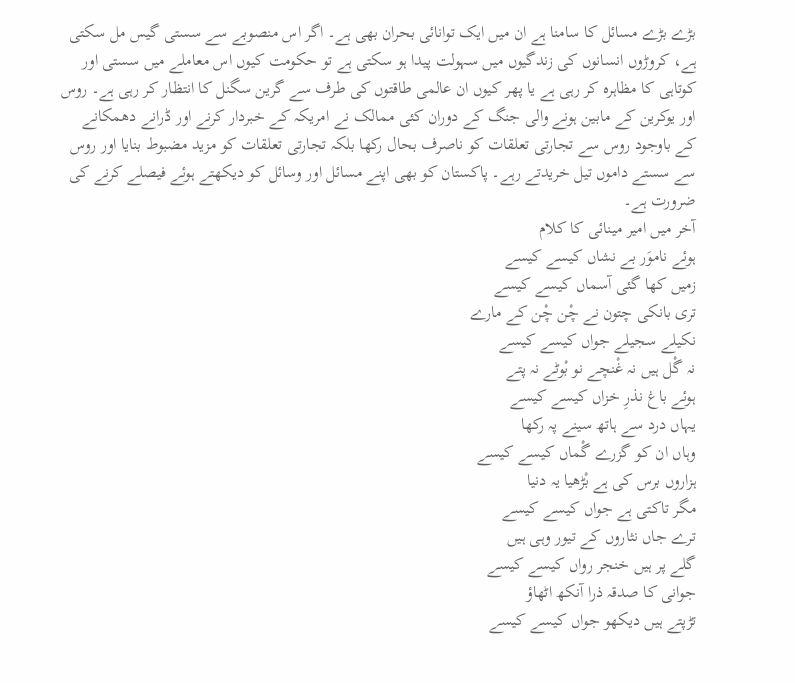بڑے بڑے مسائل کا سامنا ہے ان میں ایک توانائی بحران بھی ہے۔ اگر اس منصوبے سے سستی گیس مل سکتی ہے، کروڑوں انسانوں کی زندگیوں میں سہولت پیدا ہو سکتی ہے تو حکومت کیوں اس معاملے میں سستی اور کوتاہی کا مظاہرہ کر رہی ہے یا پھر کیوں ان عالمی طاقتوں کی طرف سے گرین سگنل کا انتظار کر رہی ہے۔ روس اور یوکرین کے مابین ہونے والی جنگ کے دوران کئی ممالک نے امریکہ کے خبردار کرنے اور ڈرانے دھمکانے کے باوجود روس سے تجارتی تعلقات کو ناصرف بحال رکھا بلکہ تجارتی تعلقات کو مزید مضبوط بنایا اور روس سے سستے داموں تیل خریدتے رہے۔ پاکستان کو بھی اپنے مسائل اور وسائل کو دیکھتے ہوئے فیصلے کرنے کی ضرورت ہے۔
آخر میں امیر مینائی کا کلام
ہوئے ناموَر بے نشاں کیسے کیسے
زمیں کھا گئی آسماں کیسے کیسے
تری بانکی چتون نے چْن چْن کے مارے
نکیلے سجیلے جواں کیسے کیسے
نہ گْل ہیں نہ غْنچے نو بْوٹے نہ پتے
ہوئے باغ نذرِ خزاں کیسے کیسے
یہاں درد سے ہاتھ سینے پہ رکھا
وہاں ان کو گزرے گْماں کیسے کیسے
ہزاروں برس کی ہے بْڑھیا یہ دنیا
مگر تاکتی ہے جواں کیسے کیسے
ترے جاں نثاروں کے تیور وہی ہیں
گلے پر ہیں خنجر رواں کیسے کیسے
جوانی کا صدقہ ذرا آنکھ اٹھاؤ
تڑپتے ہیں دیکھو جواں کیسے کیسے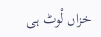خزاں لْوٹ ہی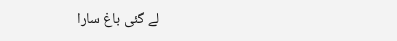لے گئی باغ سارا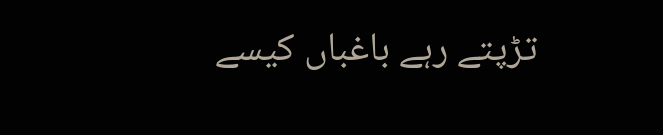تڑپتے رہے باغباں کیسے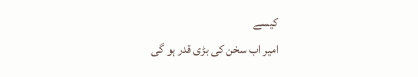کیسے
امیر اب سخن کی بڑی قدر ہو گی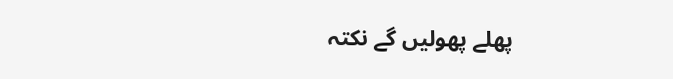پھلے پھولیں گے نکتہ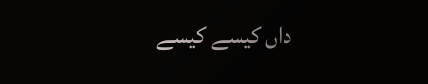داں کیسے کیسے